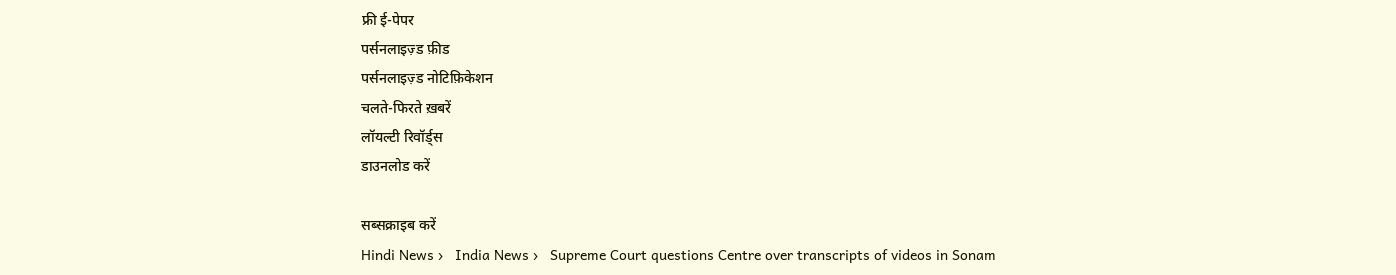फ्री ई-पेपर
पर्सनलाइज़्ड फ़ीड
पर्सनलाइज़्ड नोटिफ़िकेशन
चलते-फिरते ख़बरें
लॉयल्टी रिवॉर्ड्स
डाउनलोड करें

सब्सक्राइब करें
Hindi News ›   India News ›   Supreme Court questions Centre over transcripts of videos in Sonam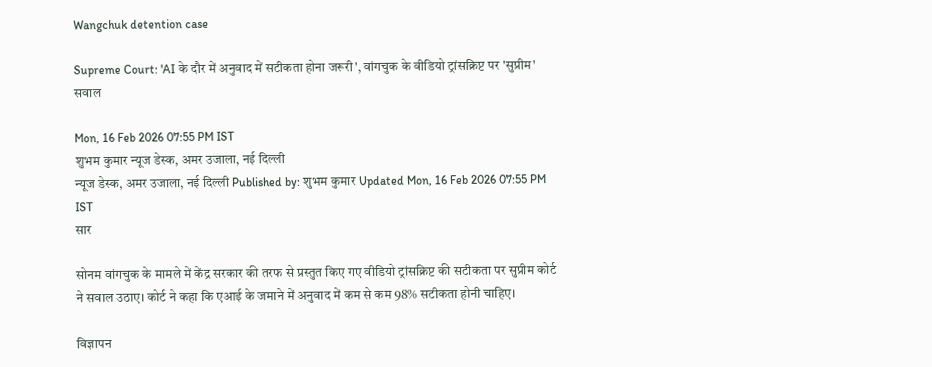Wangchuk detention case

Supreme Court: 'AI के दौर में अनुवाद में सटीकता होना जरूरी', वांगचुक के वीडियो ट्रांसक्रिप्ट पर 'सुप्रीम' सवाल

Mon, 16 Feb 2026 07:55 PM IST
शुभम कुमार न्यूज डेस्क, अमर उजाला, नई दिल्ली
न्यूज डेस्क, अमर उजाला, नई दिल्ली Published by: शुभम कुमार Updated Mon, 16 Feb 2026 07:55 PM IST
सार

सोनम वांगचुक के मामले में केंद्र सरकार की तरफ से प्रस्तुत किए गए वीडियो ट्रांसक्रिप्ट की सटीकता पर सुप्रीम कोर्ट ने सवाल उठाए। कोर्ट ने कहा कि एआई के जमाने में अनुवाद में कम से कम 98% सटीकता होनी चाहिए।

विज्ञापन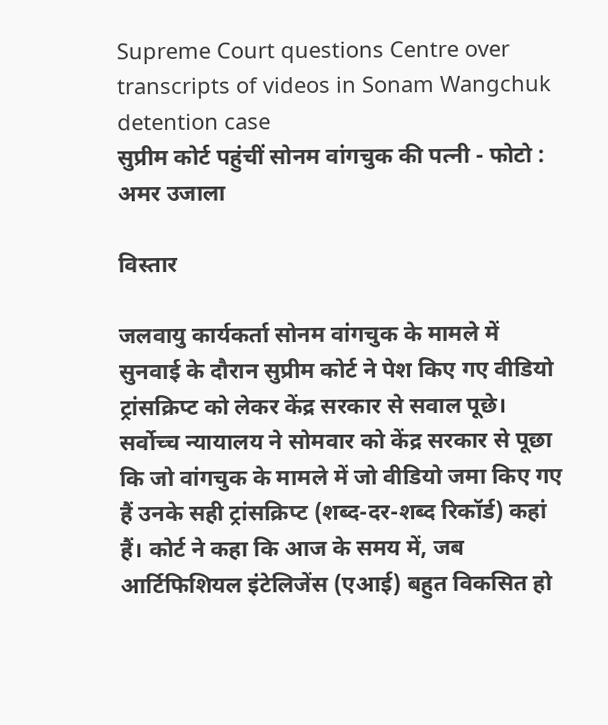Supreme Court questions Centre over transcripts of videos in Sonam Wangchuk detention case
सुप्रीम कोर्ट पहुंचीं सोनम वांगचुक की पत्नी - फोटो : अमर उजाला

विस्तार

जलवायु कार्यकर्ता सोनम वांगचुक के मामले में सुनवाई के दौरान सुप्रीम कोर्ट ने पेश किए गए वीडियो ट्रांसक्रिप्ट को लेकर केंद्र सरकार से सवाल पूछे। सर्वोच्च न्यायालय ने सोमवार को केंद्र सरकार से पूछा कि जो वांगचुक के मामले में जो वीडियो जमा किए गए हैं उनके सही ट्रांसक्रिप्ट (शब्द-दर-शब्द रिकॉर्ड) कहां हैं। कोर्ट ने कहा कि आज के समय में, जब आर्टिफिशियल इंटेलिजेंस (एआई) बहुत विकसित हो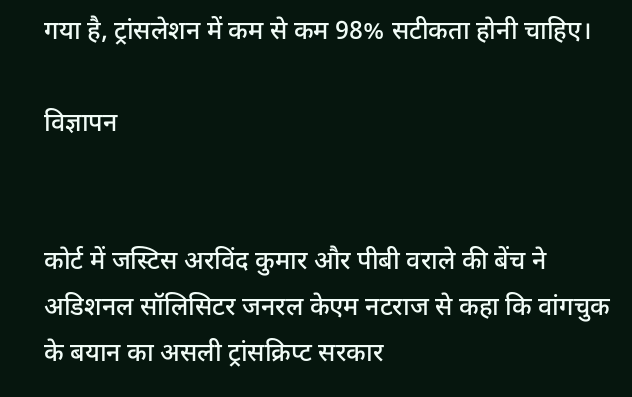गया है, ट्रांसलेशन में कम से कम 98% सटीकता होनी चाहिए।

विज्ञापन


कोर्ट में जस्टिस अरविंद कुमार और पीबी वराले की बेंच ने अडिशनल सॉलिसिटर जनरल केएम नटराज से कहा कि वांगचुक के बयान का असली ट्रांसक्रिप्ट सरकार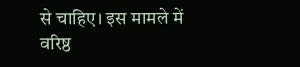से चाहिए। इस मामले में वरिष्ठ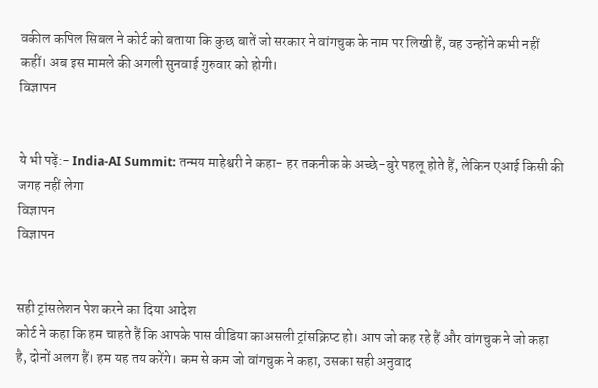वकील कपिल सिबल ने कोर्ट को बताया कि कुछ बातें जो सरकार ने वांगचुक के नाम पर लिखी हैं, वह उन्होंने कभी नहीं कहीं। अब इस मामले की अगली सुनवाई गुरुवार को होगी।
विज्ञापन


ये भी पढ़ें:- India-AI Summit: तन्मय माहेश्वरी ने कहा- हर तकनीक के अच्छे-बुरे पहलू होते हैं, लेकिन एआई किसी की जगह नहीं लेगा
विज्ञापन
विज्ञापन


सही ट्रांसलेशन पेश करने का दिया आदेश
कोर्ट ने कहा कि हम चाहते हैं कि आपके पास वीडिया काअसली ट्रांसक्रिप्ट हो। आप जो कह रहे हैं और वांगचुक ने जो कहा है, दोनों अलग हैं। हम यह तय करेंगे। कम से कम जो वांगचुक ने कहा, उसका सही अनुवाद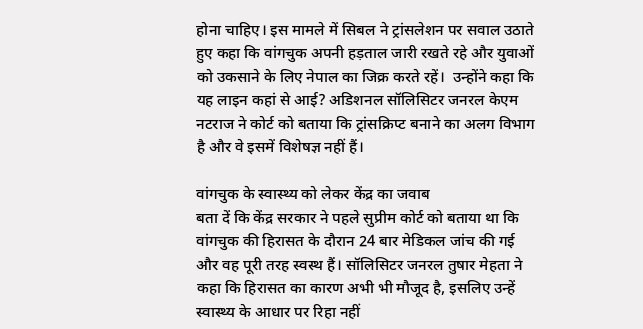होना चाहिए। इस मामले में सिबल ने ट्रांसलेशन पर सवाल उठाते हुए कहा कि वांगचुक अपनी हड़ताल जारी रखते रहे और युवाओं को उकसाने के लिए नेपाल का जिक्र करते रहें।  उन्होंने कहा कि यह लाइन कहां से आई? अडिशनल सॉलिसिटर जनरल केएम नटराज ने कोर्ट को बताया कि ट्रांसक्रिप्ट बनाने का अलग विभाग है और वे इसमें विशेषज्ञ नहीं हैं।

वांगचुक के स्वास्थ्य को लेकर केंद्र का जवाब
बता दें कि केंद्र सरकार ने पहले सुप्रीम कोर्ट को बताया था कि वांगचुक की हिरासत के दौरान 24 बार मेडिकल जांच की गई और वह पूरी तरह स्वस्थ हैं। सॉलिसिटर जनरल तुषार मेहता ने कहा कि हिरासत का कारण अभी भी मौजूद है, इसलिए उन्हें स्वास्थ्य के आधार पर रिहा नहीं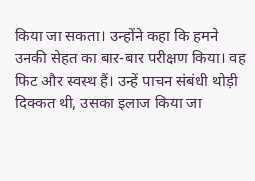किया जा सकता। उन्होंने कहा कि हमने उनकी सेहत का बार-बार परीक्षण किया। वह फिट और स्वस्थ हैं। उन्हें पाचन संबंधी थोड़ी दिक्कत थी, उसका इलाज किया जा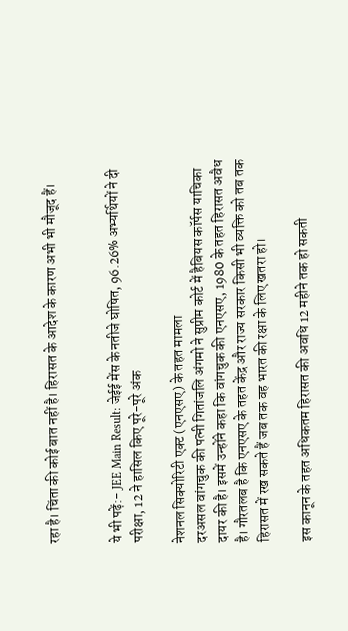रहा है। चिंता की कोई बात नहीं है। हिरासत के आदेश के कारण अभी भी मौजूद हैं।


ये भी पढ़ें:- JEE Main Result: जेईई मेंस के नतीजे घोषित, 96.26% अभ्यर्थियों ने दी परीक्षा, 12 ने हासिल किए पूरे-पूरे अंक

नेशनल सिक्योरिटी एक्ट (एनएसए) के तहत मामला
दरअसल वांगचुक की पत्नी गितांजलि अंगमो ने सुप्रीम कोर्ट में हैबियस कॉर्पस याचिका दायर की है। इसमें उन्होंने कहा कि वांगचुक की एनएसए, 1980 के तहत हिरासत अवैध है। गौरतलब है कि एनएसए के तहत केंद्र और राज्य सरकार किसी भी व्यक्ति को तब तक हिरासत में रख सकते हैं जब तक वह भारत की रक्षा के लिए खतरा हो।

इस कानून के तहत अधिकतम हिरासत की अवधि 12 महीने तक हो सकती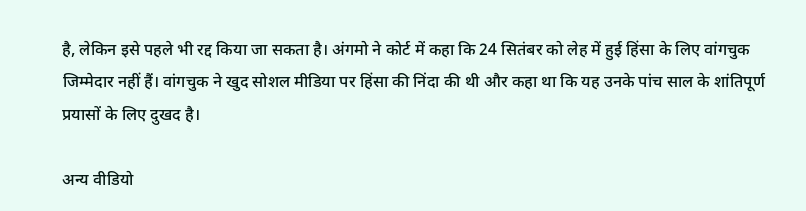है, लेकिन इसे पहले भी रद्द किया जा सकता है। अंगमो ने कोर्ट में कहा कि 24 सितंबर को लेह में हुई हिंसा के लिए वांगचुक जिम्मेदार नहीं हैं। वांगचुक ने खुद सोशल मीडिया पर हिंसा की निंदा की थी और कहा था कि यह उनके पांच साल के शांतिपूर्ण प्रयासों के लिए दुखद है।

अन्य वीडियो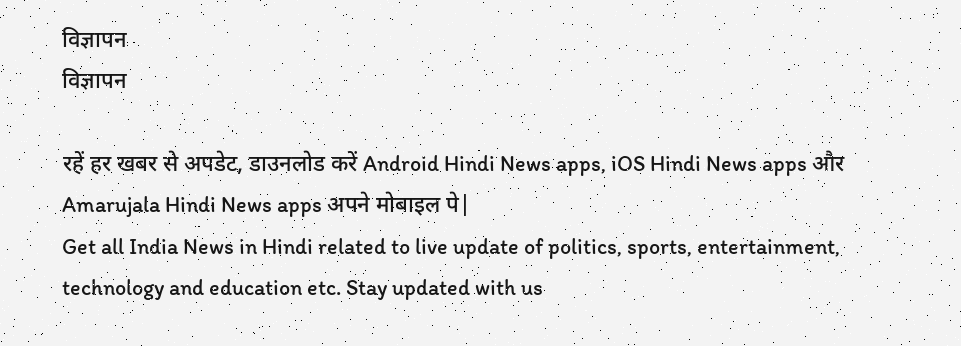विज्ञापन
विज्ञापन

रहें हर खबर से अपडेट, डाउनलोड करें Android Hindi News apps, iOS Hindi News apps और Amarujala Hindi News apps अपने मोबाइल पे|
Get all India News in Hindi related to live update of politics, sports, entertainment, technology and education etc. Stay updated with us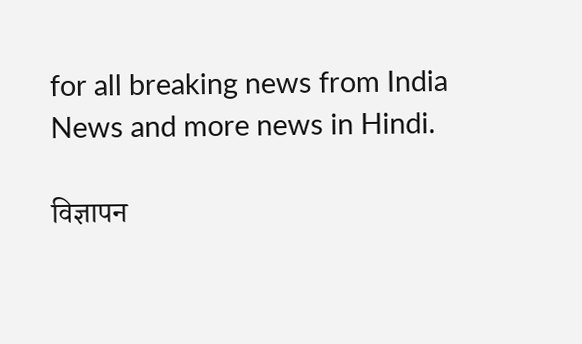for all breaking news from India News and more news in Hindi.

विज्ञापन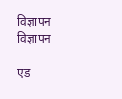विज्ञापन
विज्ञापन

एड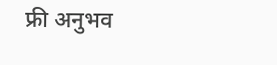फ्री अनुभव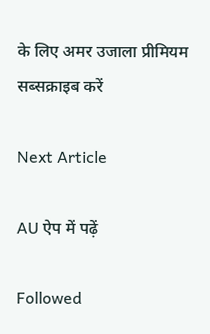के लिए अमर उजाला प्रीमियम सब्सक्राइब करें

Next Article

AU ऐप में पढ़ें

Followed